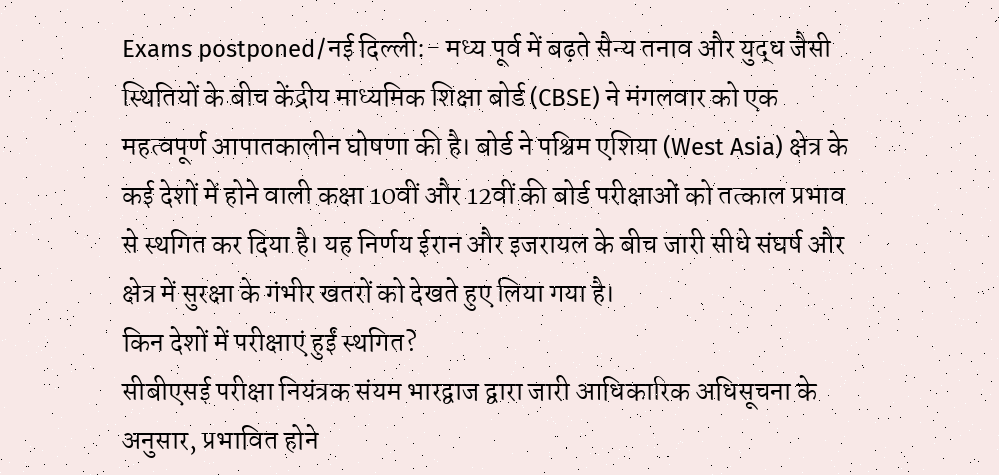Exams postponed/नई दिल्ली:- मध्य पूर्व में बढ़ते सैन्य तनाव और युद्ध जैसी स्थितियों के बीच केंद्रीय माध्यमिक शिक्षा बोर्ड (CBSE) ने मंगलवार को एक महत्वपूर्ण आपातकालीन घोषणा की है। बोर्ड ने पश्चिम एशिया (West Asia) क्षेत्र के कई देशों में होने वाली कक्षा 10वीं और 12वीं की बोर्ड परीक्षाओं को तत्काल प्रभाव से स्थगित कर दिया है। यह निर्णय ईरान और इजरायल के बीच जारी सीधे संघर्ष और क्षेत्र में सुरक्षा के गंभीर खतरों को देखते हुए लिया गया है।
किन देशों में परीक्षाएं हुईं स्थगित?
सीबीएसई परीक्षा नियंत्रक संयम भारद्वाज द्वारा जारी आधिकारिक अधिसूचना के अनुसार, प्रभावित होने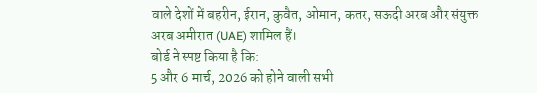वाले देशों में बहरीन, ईरान, कुवैत, ओमान, कतर, सऊदी अरब और संयुक्त अरब अमीरात (UAE) शामिल हैं।
बोर्ड ने स्पष्ट किया है कि:
5 और 6 मार्च, 2026 को होने वाली सभी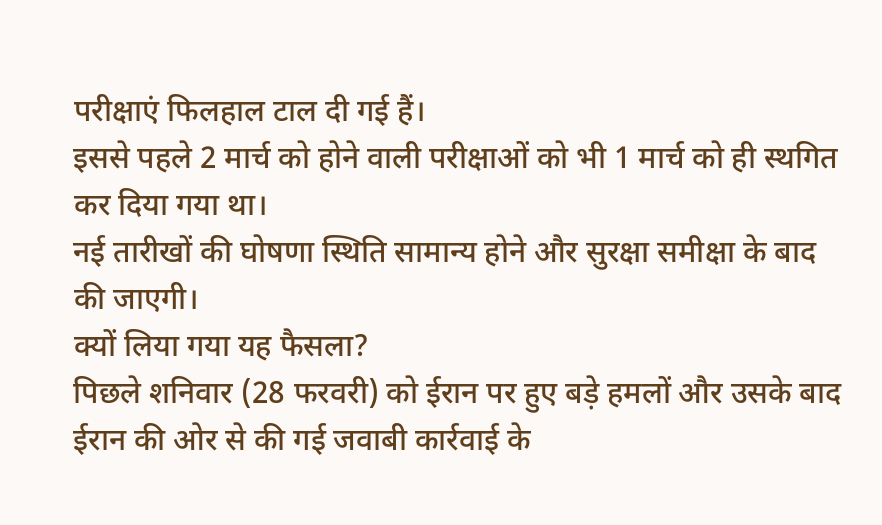परीक्षाएं फिलहाल टाल दी गई हैं।
इससे पहले 2 मार्च को होने वाली परीक्षाओं को भी 1 मार्च को ही स्थगित कर दिया गया था।
नई तारीखों की घोषणा स्थिति सामान्य होने और सुरक्षा समीक्षा के बाद की जाएगी।
क्यों लिया गया यह फैसला?
पिछले शनिवार (28 फरवरी) को ईरान पर हुए बड़े हमलों और उसके बाद ईरान की ओर से की गई जवाबी कार्रवाई के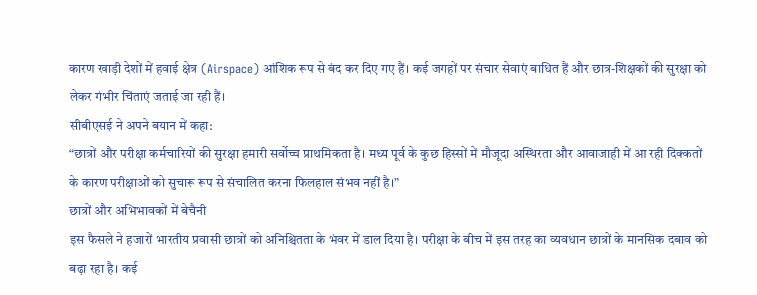कारण खाड़ी देशों में हवाई क्षेत्र (Airspace) आंशिक रूप से बंद कर दिए गए हैं। कई जगहों पर संचार सेवाएं बाधित हैं और छात्र-शिक्षकों की सुरक्षा को लेकर गंभीर चिंताएं जताई जा रही हैं।
सीबीएसई ने अपने बयान में कहा:
“छात्रों और परीक्षा कर्मचारियों की सुरक्षा हमारी सर्वोच्च प्राथमिकता है। मध्य पूर्व के कुछ हिस्सों में मौजूदा अस्थिरता और आवाजाही में आ रही दिक्कतों के कारण परीक्षाओं को सुचारू रूप से संचालित करना फिलहाल संभव नहीं है।”
छात्रों और अभिभावकों में बेचैनी
इस फैसले ने हजारों भारतीय प्रवासी छात्रों को अनिश्चितता के भंवर में डाल दिया है। परीक्षा के बीच में इस तरह का व्यवधान छात्रों के मानसिक दबाव को बढ़ा रहा है। कई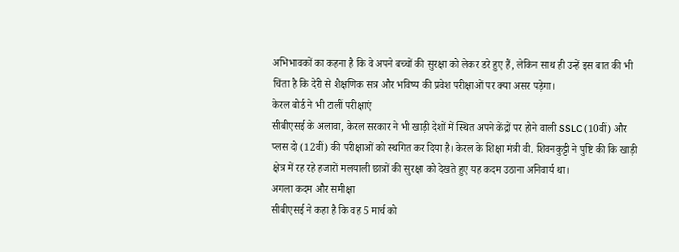अभिभावकों का कहना है कि वे अपने बच्चों की सुरक्षा को लेकर डरे हुए हैं, लेकिन साथ ही उन्हें इस बात की भी चिंता है कि देरी से शैक्षणिक सत्र और भविष्य की प्रवेश परीक्षाओं पर क्या असर पड़ेगा।
केरल बोर्ड ने भी टालीं परीक्षाएं
सीबीएसई के अलावा, केरल सरकार ने भी खाड़ी देशों में स्थित अपने केंद्रों पर होने वाली SSLC (10वीं) और प्लस दो (12वीं) की परीक्षाओं को स्थगित कर दिया है। केरल के शिक्षा मंत्री वी. शिवनकुट्टी ने पुष्टि की कि खाड़ी क्षेत्र में रह रहे हजारों मलयाली छात्रों की सुरक्षा को देखते हुए यह कदम उठाना अनिवार्य था।
अगला कदम और समीक्षा
सीबीएसई ने कहा है कि वह 5 मार्च को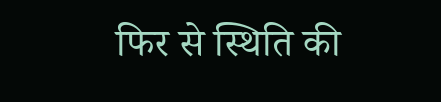फिर से स्थिति की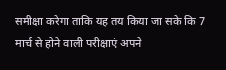समीक्षा करेगा ताकि यह तय किया जा सके कि 7 मार्च से होने वाली परीक्षाएं अपने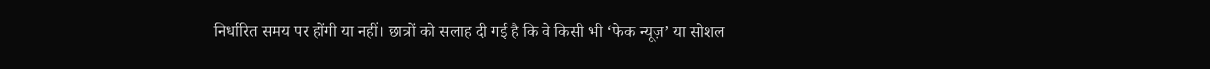निर्धारित समय पर होंगी या नहीं। छात्रों को सलाह दी गई है कि वे किसी भी ‘फेक न्यूज़’ या सोशल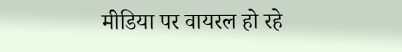मीडिया पर वायरल हो रहे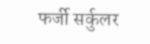फर्जी सर्कुलर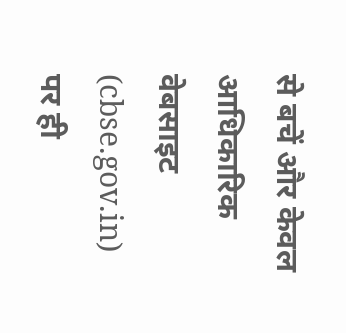से बचें और केवल आधिकारिक वेबसाइट (cbse.gov.in) पर ही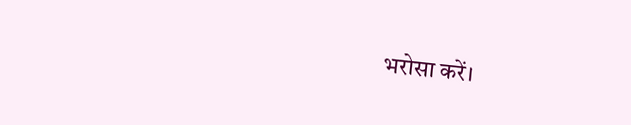भरोसा करें।